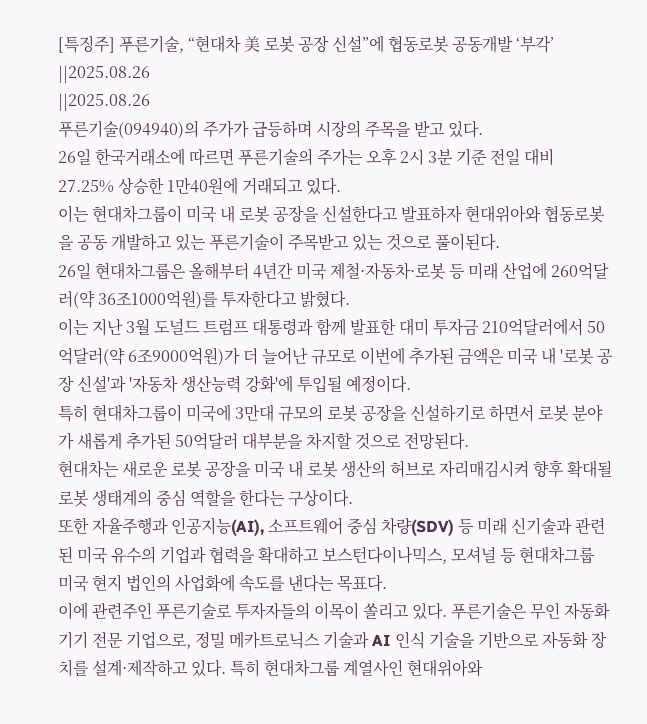[특징주] 푸른기술, “현대차 美 로봇 공장 신설”에 협동로봇 공동개발 ‘부각’
||2025.08.26
||2025.08.26
푸른기술(094940)의 주가가 급등하며 시장의 주목을 받고 있다.
26일 한국거래소에 따르면 푸른기술의 주가는 오후 2시 3분 기준 전일 대비 27.25% 상승한 1만40원에 거래되고 있다.
이는 현대차그룹이 미국 내 로봇 공장을 신설한다고 발표하자 현대위아와 협동로봇을 공동 개발하고 있는 푸른기술이 주목받고 있는 것으로 풀이된다.
26일 현대차그룹은 올해부터 4년간 미국 제철·자동차·로봇 등 미래 산업에 260억달러(약 36조1000억원)를 투자한다고 밝혔다.
이는 지난 3월 도널드 트럼프 대통령과 함께 발표한 대미 투자금 210억달러에서 50억달러(약 6조9000억원)가 더 늘어난 규모로 이번에 추가된 금액은 미국 내 '로봇 공장 신설'과 '자동차 생산능력 강화'에 투입될 예정이다.
특히 현대차그룹이 미국에 3만대 규모의 로봇 공장을 신설하기로 하면서 로봇 분야가 새롭게 추가된 50억달러 대부분을 차지할 것으로 전망된다.
현대차는 새로운 로봇 공장을 미국 내 로봇 생산의 허브로 자리매김시켜 향후 확대될 로봇 생태계의 중심 역할을 한다는 구상이다.
또한 자율주행과 인공지능(AI), 소프트웨어 중심 차량(SDV) 등 미래 신기술과 관련된 미국 유수의 기업과 협력을 확대하고 보스턴다이나믹스, 모셔널 등 현대차그룹 미국 현지 법인의 사업화에 속도를 낸다는 목표다.
이에 관련주인 푸른기술로 투자자들의 이목이 쏠리고 있다. 푸른기술은 무인 자동화기기 전문 기업으로, 정밀 메카트로닉스 기술과 AI 인식 기술을 기반으로 자동화 장치를 설계·제작하고 있다. 특히 현대차그룹 계열사인 현대위아와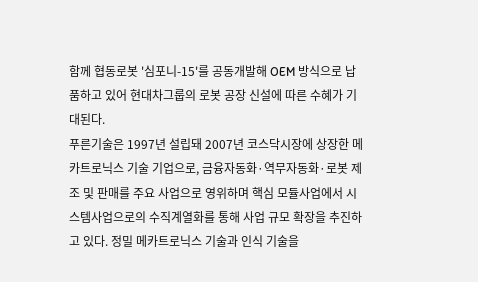함께 협동로봇 '심포니-15'를 공동개발해 OEM 방식으로 납품하고 있어 현대차그룹의 로봇 공장 신설에 따른 수혜가 기대된다.
푸른기술은 1997년 설립돼 2007년 코스닥시장에 상장한 메카트로닉스 기술 기업으로, 금융자동화·역무자동화·로봇 제조 및 판매를 주요 사업으로 영위하며 핵심 모듈사업에서 시스템사업으로의 수직계열화를 통해 사업 규모 확장을 추진하고 있다. 정밀 메카트로닉스 기술과 인식 기술을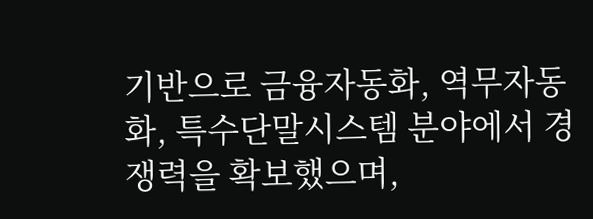기반으로 금융자동화, 역무자동화, 특수단말시스템 분야에서 경쟁력을 확보했으며,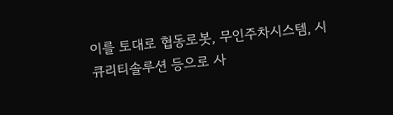이를 토대로 협동로봇, 무인주차시스템, 시큐리티솔루션 등으로 사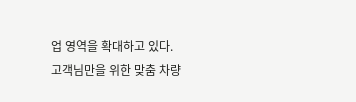업 영역을 확대하고 있다.
고객님만을 위한 맞춤 차량